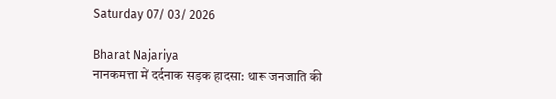Saturday 07/ 03/ 2026

Bharat Najariya
नानकमत्ता में दर्दनाक सड़क हादसा: थारू जनजाति की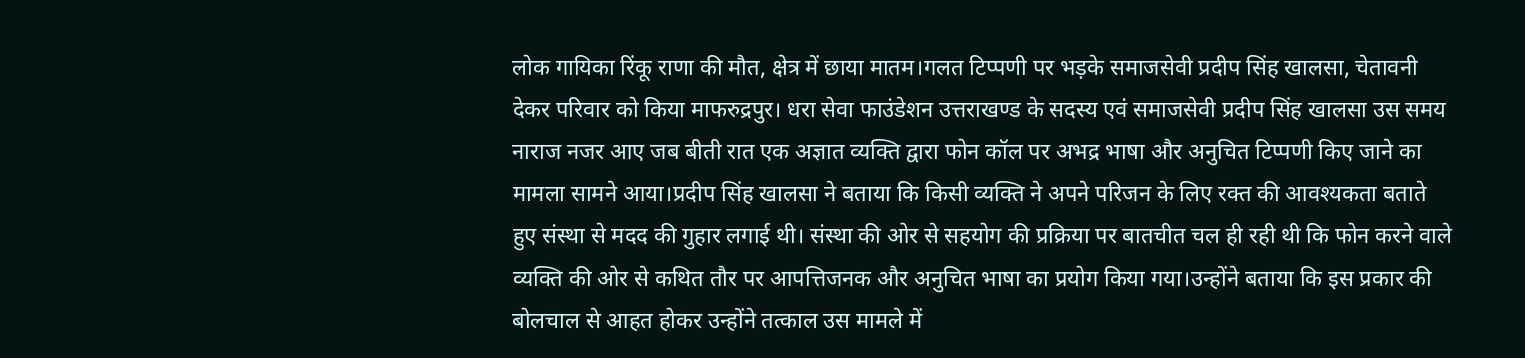लोक गायिका रिंकू राणा की मौत, क्षेत्र में छाया मातम।गलत टिप्पणी पर भड़के समाजसेवी प्रदीप सिंह खालसा, चेतावनी देकर परिवार को किया माफरुद्रपुर। धरा सेवा फाउंडेशन उत्तराखण्ड के सदस्य एवं समाजसेवी प्रदीप सिंह खालसा उस समय नाराज नजर आए जब बीती रात एक अज्ञात व्यक्ति द्वारा फोन कॉल पर अभद्र भाषा और अनुचित टिप्पणी किए जाने का मामला सामने आया।प्रदीप सिंह खालसा ने बताया कि किसी व्यक्ति ने अपने परिजन के लिए रक्त की आवश्यकता बताते हुए संस्था से मदद की गुहार लगाई थी। संस्था की ओर से सहयोग की प्रक्रिया पर बातचीत चल ही रही थी कि फोन करने वाले व्यक्ति की ओर से कथित तौर पर आपत्तिजनक और अनुचित भाषा का प्रयोग किया गया।उन्होंने बताया कि इस प्रकार की बोलचाल से आहत होकर उन्होंने तत्काल उस मामले में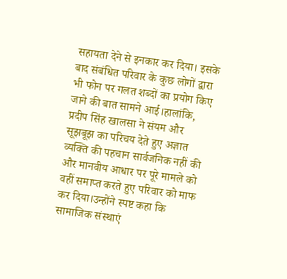सहायता देने से इनकार कर दिया। इसके बाद संबंधित परिवार के कुछ लोगों द्वारा भी फोन पर गलत शब्दों का प्रयोग किए जाने की बात सामने आई।हालांकि, प्रदीप सिंह खालसा ने संयम और सूझबूझ का परिचय देते हुए अज्ञात व्यक्ति की पहचान सार्वजनिक नहीं की और मानवीय आधार पर पूरे मामले को वहीं समाप्त करते हुए परिवार को माफ कर दिया।उन्होंने स्पष्ट कहा कि सामाजिक संस्थाएं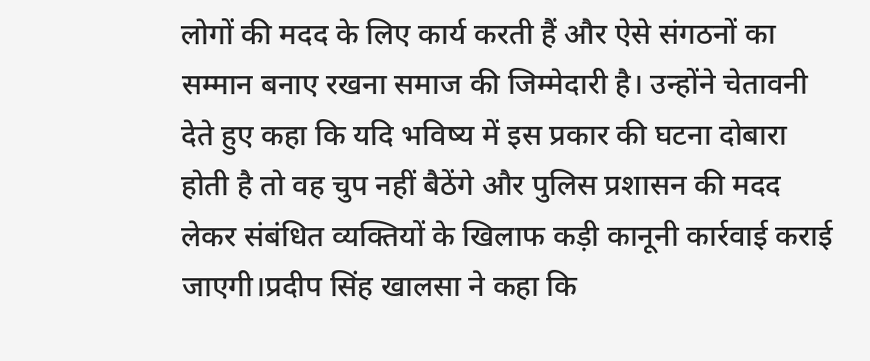लोगों की मदद के लिए कार्य करती हैं और ऐसे संगठनों का सम्मान बनाए रखना समाज की जिम्मेदारी है। उन्होंने चेतावनी देते हुए कहा कि यदि भविष्य में इस प्रकार की घटना दोबारा होती है तो वह चुप नहीं बैठेंगे और पुलिस प्रशासन की मदद लेकर संबंधित व्यक्तियों के खिलाफ कड़ी कानूनी कार्रवाई कराई जाएगी।प्रदीप सिंह खालसा ने कहा कि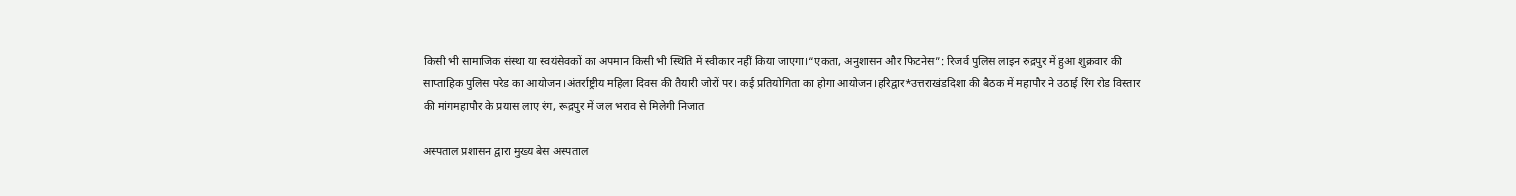किसी भी सामाजिक संस्था या स्वयंसेवकों का अपमान किसी भी स्थिति में स्वीकार नहीं किया जाएगा।“एकता, अनुशासन और फिटनेस”: रिजर्व पुलिस लाइन रुद्रपुर में हुआ शुक्रवार की साप्ताहिक पुलिस परेड का आयोजन।अंतर्राष्ट्रीय महिला दिवस की तैयारी जोरों पर। कई प्रतियोगिता का होगा आयोजन।हरिद्वार*उत्तराखंडदिशा की बैठक में महापौर ने उठाई रिंग रोड विस्तार की मांगमहापौर के प्रयास लाए रंग, रूद्रपुर में जल भराव से मिलेगी निजात

अस्पताल प्रशासन द्वारा मुख्य बेस अस्पताल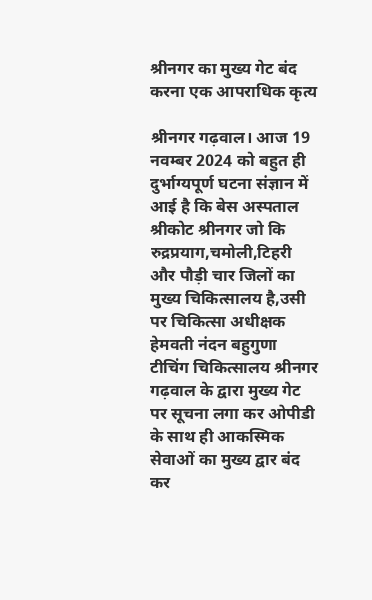श्रीनगर का मुख्य गेट बंद करना एक आपराधिक कृत्य

श्रीनगर गढ़वाल। आज 19 नवम्बर 2024 को बहुत ही दुर्भाग्यपूर्ण घटना संज्ञान में आई है कि बेस अस्पताल श्रीकोट श्रीनगर जो कि रुद्रप्रयाग,चमोली,टिहरी और पौड़ी चार जिलों का मुख्य चिकित्सालय है,उसी पर चिकित्सा अधीक्षक हेमवती नंदन बहुगुणा टीचिंग चिकित्सालय श्रीनगर गढ़वाल के द्वारा मुख्य गेट पर सूचना लगा कर ओपीडी के साथ ही आकस्मिक सेवाओं का मुख्य द्वार बंद कर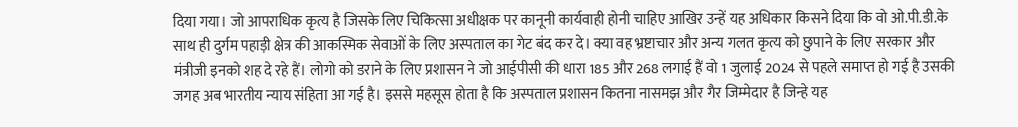दिया गया। जो आपराधिक कृत्य है जिसके लिए चिकित्सा अधीक्षक पर कानूनी कार्यवाही होनी चाहिए आखिर उन्हें यह अधिकार किसने दिया कि वो ओ.पी.डी.के साथ ही दुर्गम पहाड़ी क्षेत्र की आकस्मिक सेवाओं के लिए अस्पताल का गेट बंद कर दे। क्या वह भ्रष्टाचार और अन्य गलत कृत्य को छुपाने के लिए सरकार और मंत्रीजी इनको शह दे रहे हैं। लोगो को डराने के लिए प्रशासन ने जो आईपीसी की धारा 185 और 268 लगाई हैं वो 1 जुलाई 2024 से पहले समाप्त हो गई है उसकी जगह अब भारतीय न्याय संहिता आ गई है। इससे महसूस होता है कि अस्पताल प्रशासन कितना नासमझ और गैर जिम्मेदार है जिन्हे यह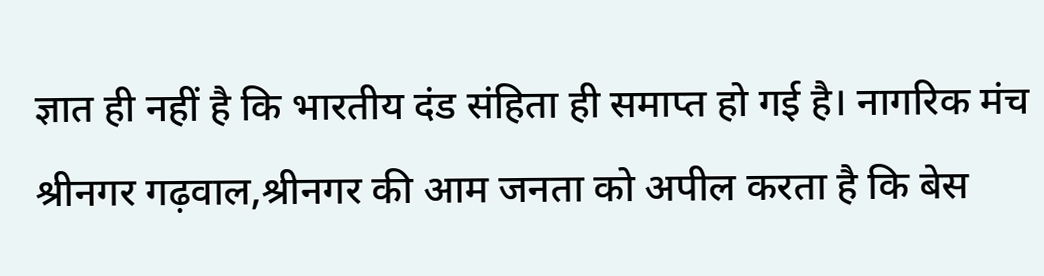ज्ञात ही नहीं है कि भारतीय दंड संहिता ही समाप्त हो गई है। नागरिक मंच श्रीनगर गढ़वाल,श्रीनगर की आम जनता को अपील करता है कि बेस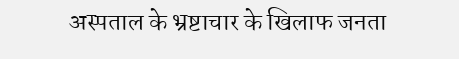अस्पताल के भ्रष्टाचार के खिलाफ जनता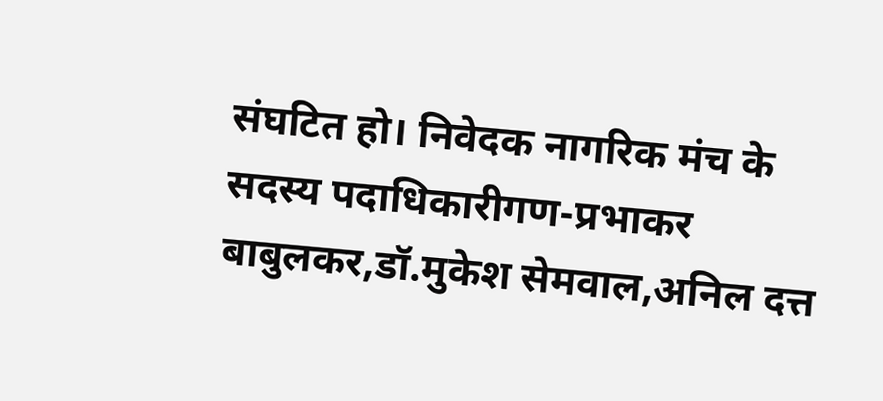संघटित हो। निवेदक नागरिक मंच के सदस्य पदाधिकारीगण-प्रभाकर बाबुलकर,डॉ.मुकेश सेमवाल,अनिल दत्त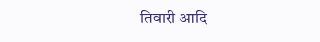तिवारी आदि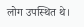लोग उपस्थित थे।